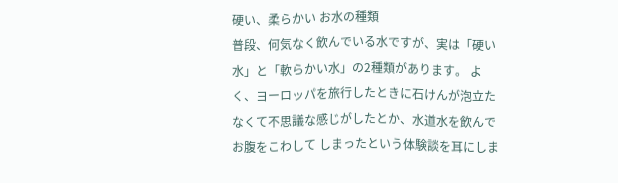硬い、柔らかい お水の種類
普段、何気なく飲んでいる水ですが、実は「硬い水」と「軟らかい水」の2種類があります。 よく、ヨーロッパを旅行したときに石けんが泡立たなくて不思議な感じがしたとか、水道水を飲んでお腹をこわして しまったという体験談を耳にしま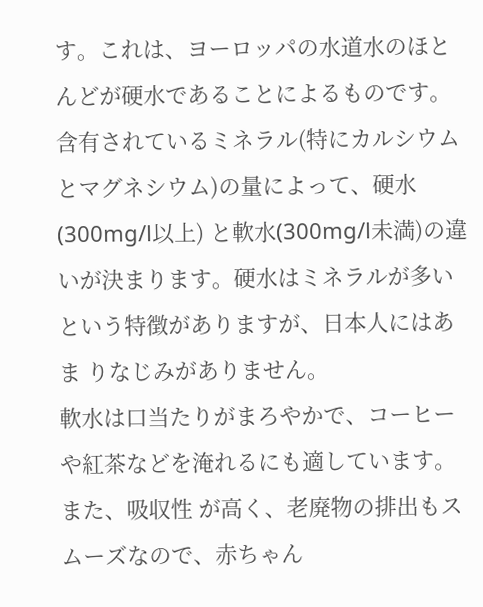す。これは、ヨーロッパの水道水のほとんどが硬水であることによるものです。
含有されているミネラル(特にカルシウムとマグネシウム)の量によって、硬水(300mg/l以上) と軟水(300mg/l未満)の違いが決まります。硬水はミネラルが多いという特徴がありますが、日本人にはあま りなじみがありません。
軟水は口当たりがまろやかで、コーヒーや紅茶などを淹れるにも適しています。また、吸収性 が高く、老廃物の排出もスムーズなので、赤ちゃん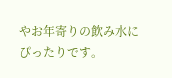やお年寄りの飲み水にぴったりです。